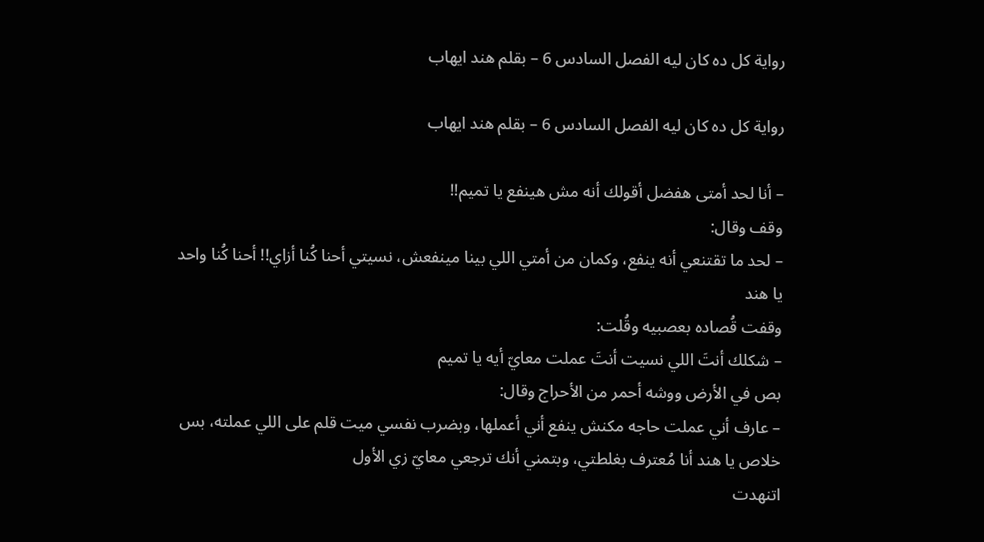رواية كل ده كان ليه الفصل السادس 6 – بقلم هند ايهاب

رواية كل ده كان ليه الفصل السادس 6 – بقلم هند ايهاب

– أنا لحد أمتى هفضل أقولك أنه مش هينفع يا تميم!!
وقف وقال:
– لحد ما تقتنعي أنه ينفع، وكمان من أمتي اللي بينا مينفعش، نسيتي أحنا كُنا أزاي!! أحنا كُنا واحد يا هند
وقفت قُصاده بعصبيه وقُلت:
– شكلك أنتَ اللي نسيت أنتَ عملت معايّ أيه يا تميم
بص في الأرض ووشه أحمر من الأحراج وقال:
– عارف أني عملت حاجه مكنش ينفع أني أعملها، وبضرب نفسي ميت قلم على اللي عملته، بس خلاص يا هند أنا مُعترف بغلطتي، وبتمني أنك ترجعي معايّ زي الأول
اتنهدت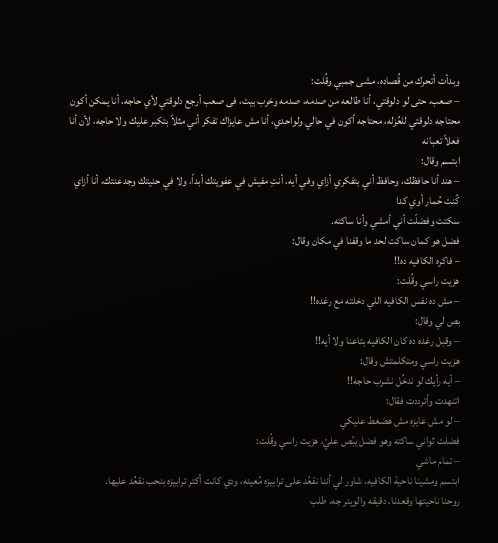وبدأت أتحرك من قُصاده، مشى جمبي وقُلت:
– صعب، حتى لو دلوقتي، أنا طالعه من صدمه، صدمه وخرب بيت، فى صعب أرجع دلوقتي لأي حاجه، أنا يمكن أكون محتاجه دلوقتي للعُزله، محتاجه أكون في حالي ولواحدي، أنا مش عايزاك تفكر أني مثلاً بتكبر عليك ولا حاجه، لأن أنا فعلاً تعبانه
ابتسم وقال:
– هند أنا حافظك، وحافظ أني بتفكري أزاي وفي أيه، أنتِ مفيش في عفويتك أبداً، ولا في حنيتك وجدعنتك، أنا أزاي كُنت حُمار أوي كدا
سكتت وفضلّت أني أمشي وأنا ساكته.
فضل هو كمان ساكت لحد ما وقفنا في مكان وقال:
– فاكره الكافيه ده!!
هزيت راسي وقُلت:
– مش ده نفس الكافيه اللي دخلته مع رغده!!
بص لي وقال:
– وقبل رغده ده كان الكافيه بتاعنا ولا أيه!!
هزيت راسي ومتكلمتش وقال:
– أيه رأيك لو ندخُل نشرب حاجه!!
اتنهدت وأترددت فقال:
– لو مش عايزه مش هضغط عليكي
فضلت ثواني ساكته وهو فضل يبُص عليّ، هزيت راسي وقُلت:
– تمام ماشي
ابتسم ومشينا ناحية الكافيه، شاور لي أننا نقعُد على ترابيزه مُعينه، ودي كانت أكتر ترابيزه بنحب نقعُد عليها.
روحنا ناحيتها وقعدنا، دقيقه والويتر جه، طلب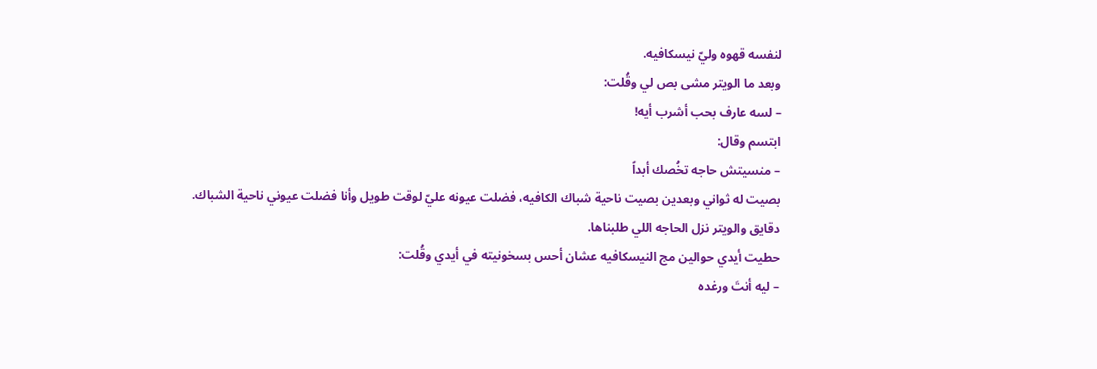لنفسه قهوه وليّ نيسكافيه.
وبعد ما الويتر مشى بص لي وقُلت:
– لسه عارف بحب أشرب أيه!
ابتسم وقال:
– منسيتش حاجه تخُصك أبداً
بصيت له ثواني وبعدين بصيت ناحية شباك الكافيه، فضلت عيونه عليّ لوقت طويل وأنا فضلت عيوني ناحية الشباك.
دقايق والويتر نزل الحاجه اللي طلبناها.
حطيت أيدي حوالين مج النيسكافيه عشان أحس بسخونيته في أيدي وقُلت:
– ليه أنتَ ورغده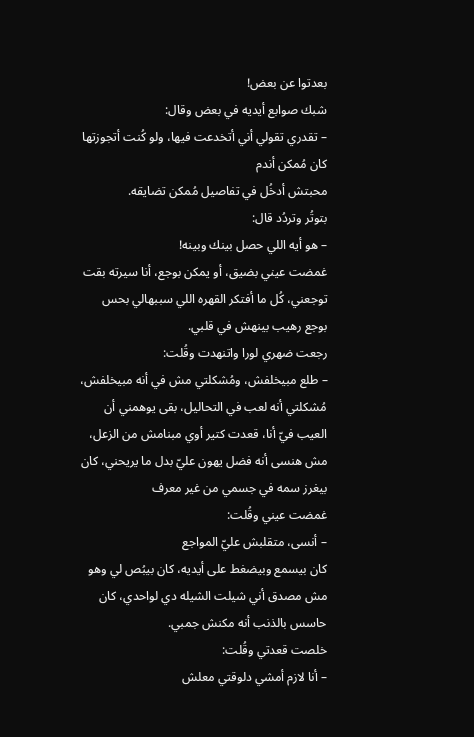بعدتوا عن بعض!
شبك صوابع أيديه في بعض وقال:
– تقدري تقولي أني أتخدعت فيها، ولو كُنت أتجوزتها كان مُمكن أندم
محبتش أدخُل في تفاصيل مُمكن تضايقه.
بتوتُر وتردُد قال:
– هو أيه اللي حصل بينك وبينه!
غمضت عيني بضيق، أو يمكن بوجع، أنا سيرته بقت توجعني، كُل ما أفتكر القهره اللي سببهالي بحس بوجع رهيب بينهش في قلبي.
رجعت ضهري لورا واتنهدت وقُلت:
– طلع مبيخلفش، ومُشكلتي مش في أنه مبيخلفش، مُشكلتي أنه لعب في التحاليل، بقى يوهمني أن العيب فيّ أنا، قعدت كتير أوي مبنامش من الزعل، مش هنسى أنه فضل يهون عليّ بدل ما يريحني، كان بيغرز سمه في جسمي من غير معرف
غمضت عيني وقُلت:
– أنسى، متقلبش عليّ المواجع
كان بيسمع وبيضغط على أيديه، كان بيبُص لي وهو مش مصدق أني شيلت الشيله دي لواحدي، كان حاسس بالذنب أنه مكنش جمبي.
خلصت قعدتي وقُلت:
– أنا لازم أمشي دلوقتي معلش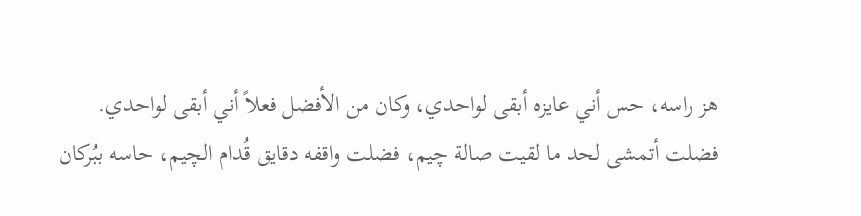هز راسه، حس أني عايزه أبقى لواحدي، وكان من الأفضل فعلاً أني أبقى لواحدي.
فضلت أتمشى لحد ما لقيت صالة چيم، فضلت واقفه دقايق قُدام الچيم، حاسه ببُركان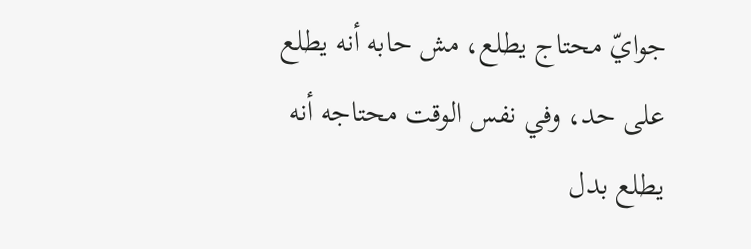جوايّ محتاج يطلع، مش حابه أنه يطلع على حد، وفي نفس الوقت محتاجه أنه يطلع بدل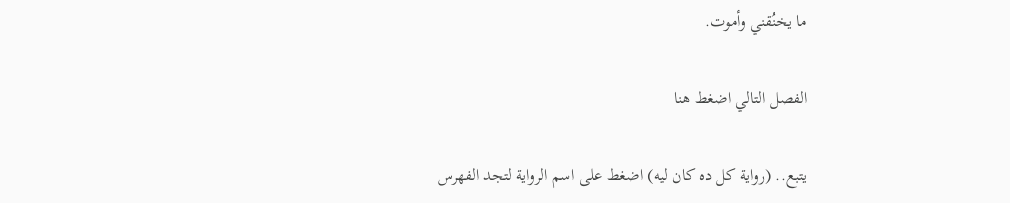ما يخنُقني وأموت.

الفصل التالي اضغط هنا

يتبع.. (رواية كل ده كان ليه) اضغط على اسم الرواية لتجد الفهرس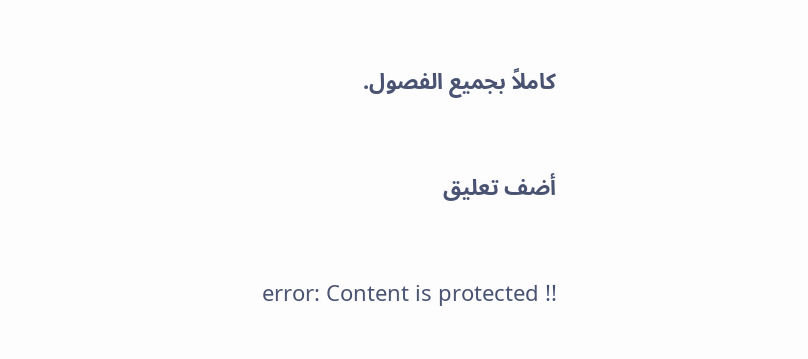كاملاً بجميع الفصول.

أضف تعليق

error: Content is protected !!